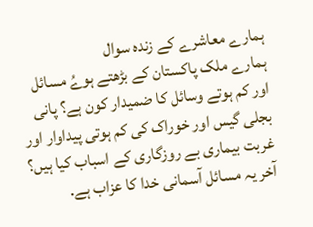ہمارے معاشرے کے زندہ سوال
ہمارے ملک پاکستان کے بڑھتے ہوےُ مسائل اور کم ہوتے وسائل کا ضمیدار کون ہے؟ پانی بجلی گیس اور خوراک کی کم ہوتی پیداوار اور غربت بیماری بے روزگاری کے اسباب کیا ہیں؟ آخر یہ مسائل آسمانی خدا کا عزاب ہے.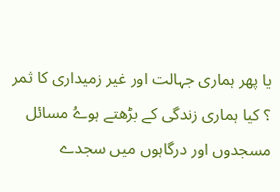یا پھر ہماری جہالت اور غیر زمیداری کا ثمر ؟ کیا ہماری زندگی کے بڑھتے ہوےُ مسائل مسجدوں اور درگاہوں میں سجدے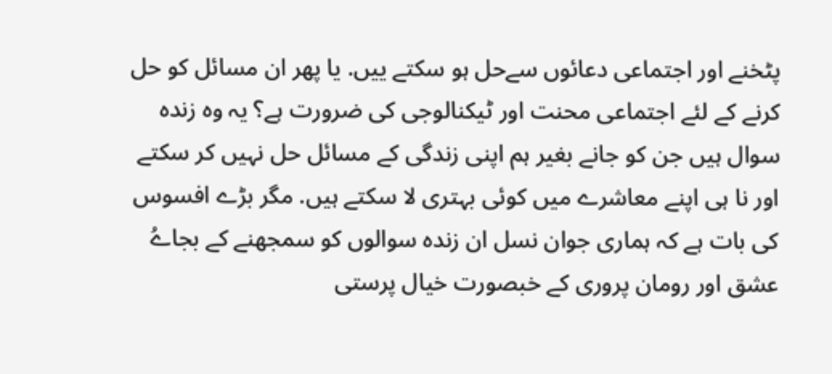پٹخنے اور اجتماعی دعائوں سےحل ہو سکتے ییں. یا پھر ان مسائل کو حل کرنے کے لئے اجتماعی محنت اور ٹیکنالوجی کی ضرورت ہے؟ یہ وہ زندہ سوال ہیں جن کو جانے بغیر ہم اپنی زندگی کے مسائل حل نہیں کر سکتے اور نا ہی اپنے معاشرے میں کوئی بہتری لا سکتے ہیں. مگر بڑے افسوس کی بات ہے کہ ہماری جوان نسل ان زندہ سوالوں کو سمجھنے کے بجاےُ عشق اور رومان پروری کے خبصورت خیال پرستی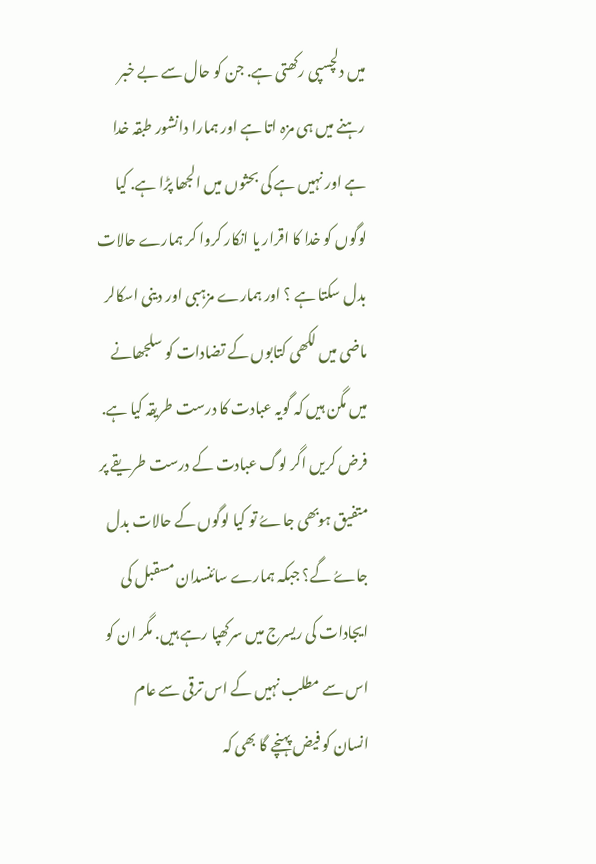میں دلچسپی رکھتی ہے. جن کو حال سے بے خبر رہنے میں ہی مزہ اتا ہے اور ہمارا دانشور طبقہ خدا ہے اور نہیں ہے کی بحثوں میں الجھا پڑا ہے. کیا لوگوں کو خدا کا اقرار یا انکار کروا کر ہمارے حالات بدل سکتا ہے ؟ اور ہمارے مزہبی اور دینی اسکالر ماضی میں لکھی کتابوں کے تضادات کو سلجھانے میں مگن ہیں کہ گویہ عبادت کا درست طریقہ کیا ہے. فرض کریں اگر لوگ عبادت کے درست طریقے پر متفیق ہوبھی جاےُ تو کیا لوگوں کے حالات بدل جاےُ گے؟ جبکہ ہمارے سائنسدان مسقبل کی ایجادات کی ریسرج میں سرکھپا رہے ہیں. مگر ان کو اس سے مطلب نہیں کے اس ترقی سے عام انسان کو فیض پہنچے گا بھی کہ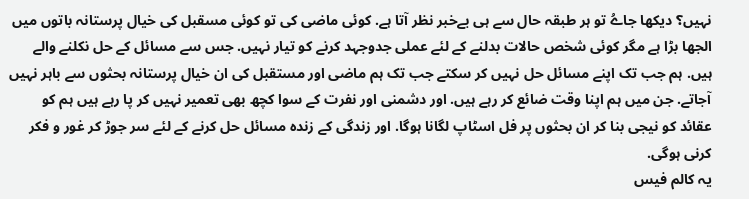نہیں؟ دیکھا جاےُ تو ہر طبقہ حال سے ہی بےخبر نظر آتا ہے. کوئی ماضی کی تو کوئی مسقبل کی خیال پرستانہ باتوں میں الجھا بڑا ہے مگر کوئی شخص حالات بدلنے کے لئے عملی جدوجہد کرنے کو تیار نہیں. جس سے مسائل کے حل نکلنے والے ہیں. ہم جب تک اپنے مسائل حل نہیں کر سکتے جب تک ہم ماضی اور مستقبل کی ان خیال پرستانہ بحثوں سے باہر نہیں آجاتے. جن میں ہم اپنا وقت ضائع کر رہے ہیں. اور دشمنی اور نفرت کے سوا کچھ بھی تعمیر نہیں کر پا رہے ہیں ہم کو عقائد کو نیجی بنا کر ان بحثوں پر فل اسٹاپ لگانا ہوگا. اور زندگی کے زندہ مسائل حل کرنے کے لئے سر جوڑ کر غور و فکر کرنی ہوگی.
یہ کالم فیس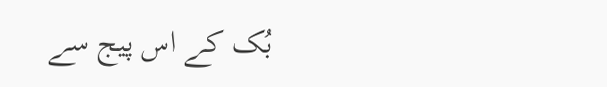بُک کے اس پیج سے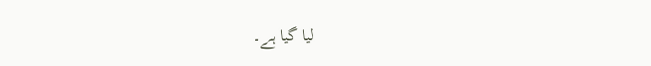لیا گیا ہے۔